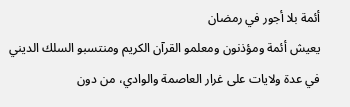أئمة بلا أجور في رمضان
يعيش أئمة ومؤذنون ومعلمو القرآن الكريم ومنتسبو السلك الديني في عدة ولايات على غرار العاصمة والوادي، من دون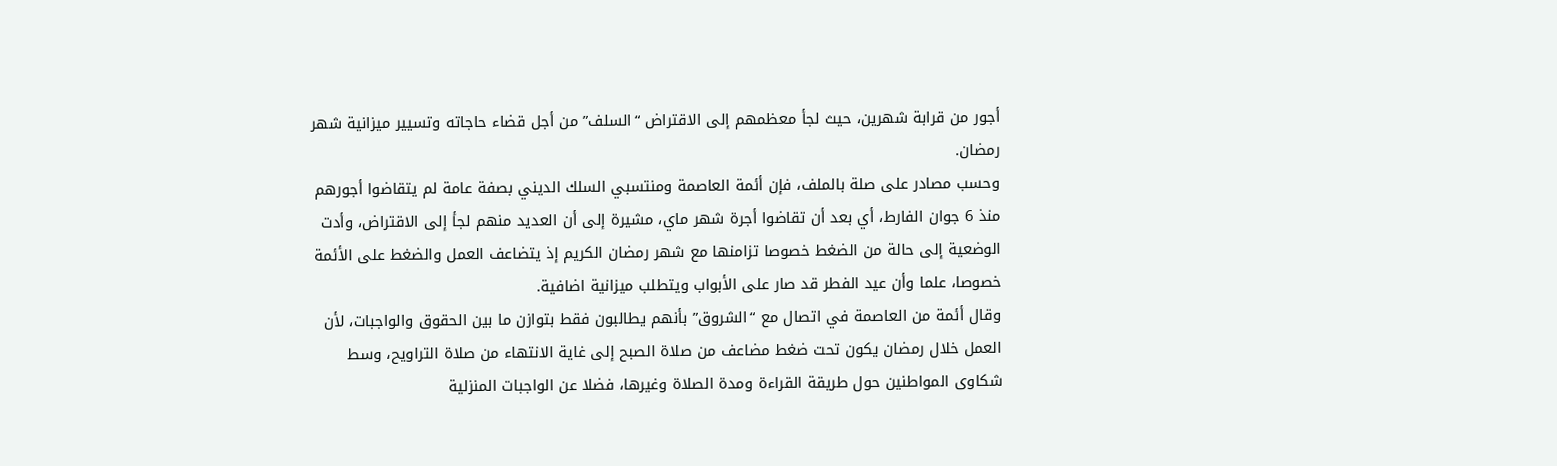أجور من قرابة شهرين، حيث لجأ معظمهم إلى الاقتراض “السلف” من أجل قضاء حاجاته وتسيير ميزانية شهر رمضان.
وحسب مصادر على صلة بالملف، فإن أئمة العاصمة ومنتسبي السلك الديني بصفة عامة لم يتقاضوا أجورهم منذ 6 جوان الفارط، أي بعد أن تقاضوا أجرة شهر ماي، مشيرة إلى أن العديد منهم لجأ إلى الاقتراض، وأدت الوضعية إلى حالة من الضغط خصوصا تزامنها مع شهر رمضان الكريم إذ يتضاعف العمل والضغط على الأئمة خصوصا، علما وأن عيد الفطر قد صار على الأبواب ويتطلب ميزانية اضافية.
وقال أئمة من العاصمة في اتصال مع “الشروق” بأنهم يطالبون فقط بتوازن ما بين الحقوق والواجبات، لأن العمل خلال رمضان يكون تحت ضغط مضاعف من صلاة الصبح إلى غاية الانتهاء من صلاة التراويح، وسط شكاوى المواطنين حول طريقة القراءة ومدة الصلاة وغيرها، فضلا عن الواجبات المنزلية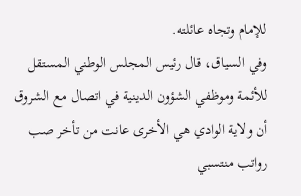للإمام وتجاه عائلته.
وفي السياق، قال رئيس المجلس الوطني المستقل للأئمة وموظفي الشؤون الدينية في اتصال مع الشروق أن ولاية الوادي هي الأخرى عانت من تأخر صب رواتب منتسبي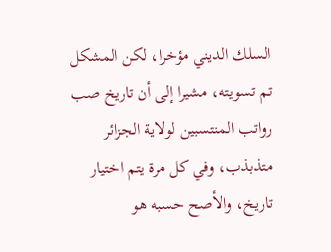السلك الديني مؤخرا، لكن المشكل تم تسويته، مشيرا إلى أن تاريخ صب رواتب المنتسبين لولاية الجزائر متذبذب، وفي كل مرة يتم اختيار تاريخ، والأصح حسبه هو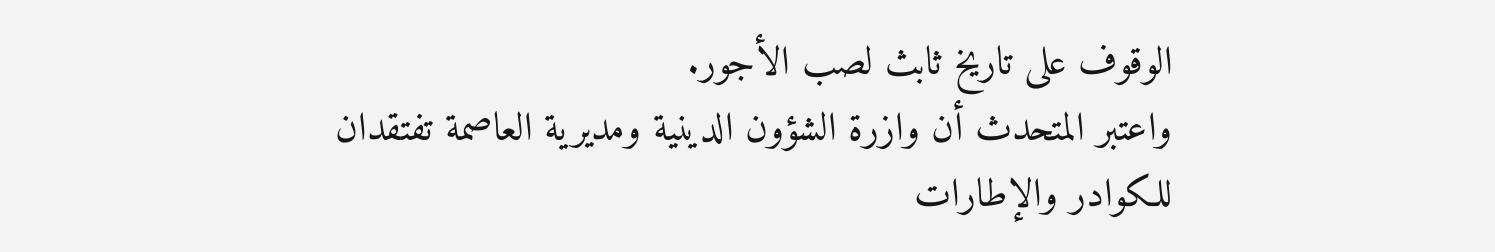الوقوف على تاريخ ثابث لصب الأجور.
واعتبر المتحدث أن وازرة الشؤون الدينية ومديرية العاصمة تفتقدان للكوادر والإطارات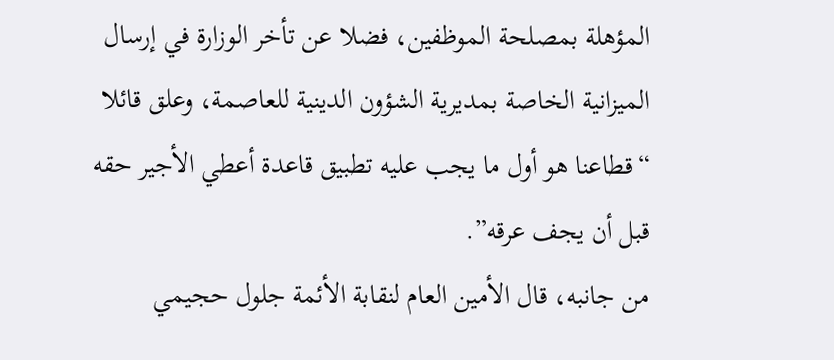المؤهلة بمصلحة الموظفين، فضلا عن تأخر الوزارة في إرسال الميزانية الخاصة بمديرية الشؤون الدينية للعاصمة، وعلق قائلا “قطاعنا هو أول ما يجب عليه تطبيق قاعدة أعطي الأجير حقه قبل أن يجف عرقه”.
من جانبه، قال الأمين العام لنقابة الأئمة جلول حجيمي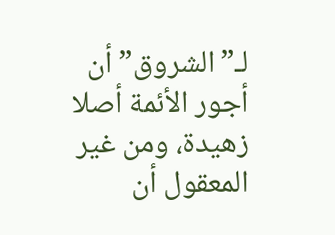لـ”الشروق” أن أجور الأئمة أصلا زهيدة، ومن غير المعقول أن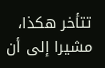تتأخر هكذا، مشيرا إلى أن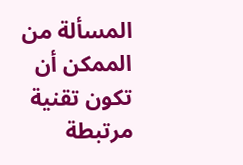المسألة من الممكن أن تكون تقنية مرتبطة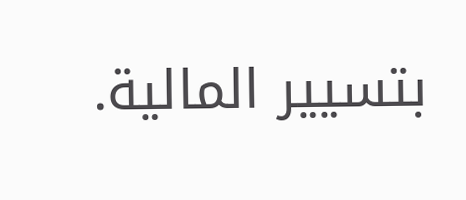بتسيير المالية.